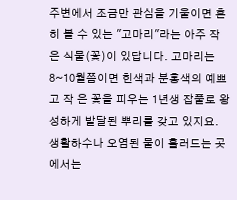주변에서 조금만 관심을 기울이면 흔히 볼 수 있는 "고마리"라는 아주 작은 식물(꽃)이 있답니다. 고마리는 8~10월쯤이면 힌색과 분홍색의 예쁘고 작 은 꽃을 피우는 1년생 잡풀로 왕성하게 발달된 뿌리를 갖고 있지요. 생활하수나 오염된 물이 흘러드는 곳에서는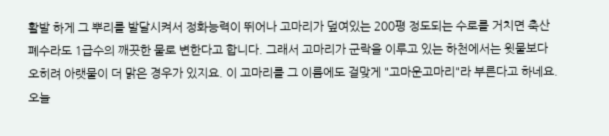활발 하게 그 뿌리를 발달시켜서 정화능력이 뛰어나 고마리가 덮여있는 200평 정도되는 수로를 거치면 축산 폐수라도 1급수의 깨끗한 물로 변한다고 합니다. 그래서 고마리가 군락을 이루고 있는 하천에서는 윗물보다 오히려 아랫물이 더 맑은 경우가 있지요. 이 고마리를 그 이름에도 걸맞게 "고마운고마리"라 부른다고 하네요. 오늘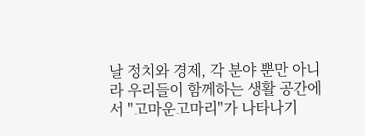날 정치와 경제, 각 분야 뿐만 아니라 우리들이 함께하는 생활 공간에서 "고마운고마리"가 나타나기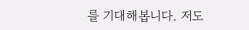를 기대해봅니다. 저도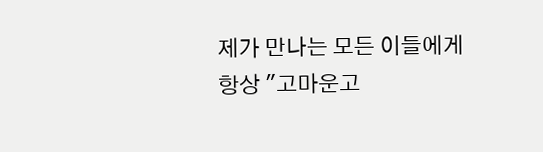제가 만나는 모든 이들에게 항상 "고마운고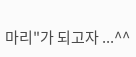마리"가 되고자 ...^^